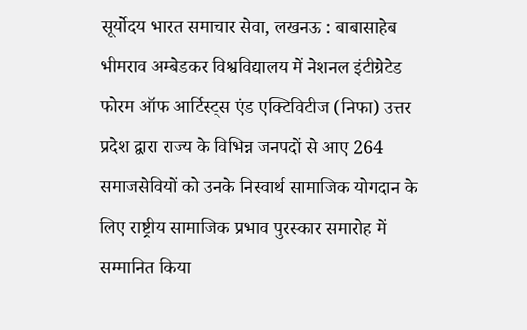सूर्योदय भारत समाचार सेवा, लखनऊ : बाबासाहेब भीमराव अम्बेडकर विश्वविद्यालय में नेशनल इंटीग्रेटेड फोरम ऑफ आर्टिस्ट्स एंड एक्टिविटीज (निफा) उत्तर प्रदेश द्वारा राज्य के विभिन्न जनपदों से आए 264 समाजसेवियों को उनके निस्वार्थ सामाजिक योगदान के लिए राष्ट्रीय सामाजिक प्रभाव पुरस्कार समारोह में सम्मानित किया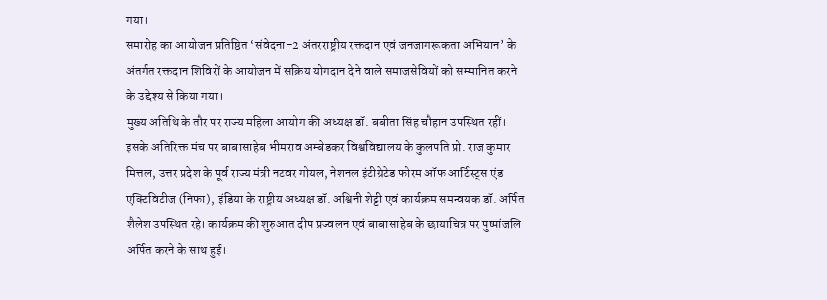गया।
समारोह का आयोजन प्रतिष्ठित ‘संवेदना-2 अंतरराष्ट्रीय रक्तदान एवं जनजागरूकता अभियान’ के अंतर्गत रक्तदान शिविरों के आयोजन में सक्रिय योगदान देने वाले समाजसेवियों को सम्मानित करने के उद्देश्य से किया गया।
मुख्य अतिथि के तौर पर राज्य महिला आयोग की अध्यक्ष डॉ. बबीता सिंह चौहान उपस्थित रहीं। इसके अतिरिक्त मंच पर बाबासाहेब भीमराव अम्बेडकर विश्वविद्यालय के कुलपति प्रो. राज कुमार मित्तल, उत्तर प्रदेश के पूर्व राज्य मंत्री नटवर गोयल, नेशनल इंटीग्रेटेड फोरम ऑफ आर्टिस्ट्स एंड एक्टिविटीज (निफा), इंडिया के राष्ट्रीय अध्यक्ष डॉ. अश्विनी शेट्टी एवं कार्यक्रम समन्वयक डॉ. अर्पित शैलेश उपस्थित रहे। कार्यक्रम की शुरुआत दीप प्रज्वलन एवं बाबासाहेब के छायाचित्र पर पुष्पांजलि अर्पित करने के साथ हुई।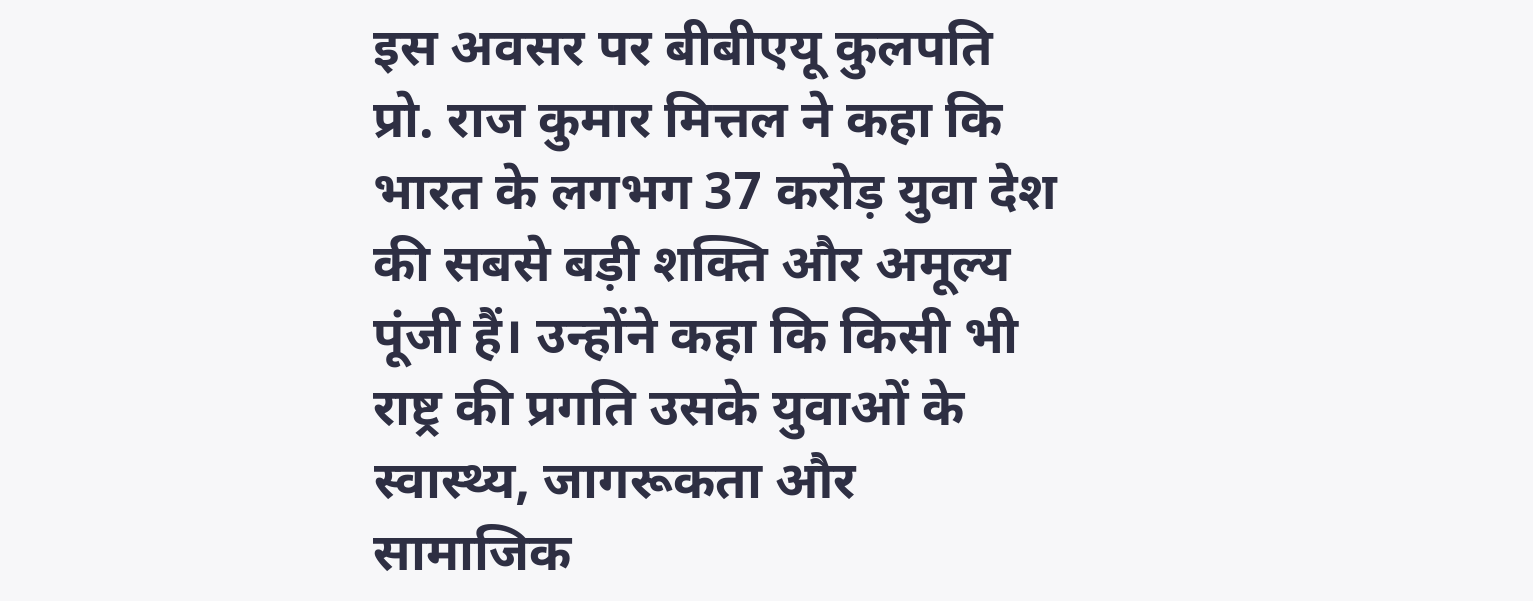इस अवसर पर बीबीएयू कुलपति प्रो. राज कुमार मित्तल ने कहा कि भारत के लगभग 37 करोड़ युवा देश की सबसे बड़ी शक्ति और अमूल्य पूंजी हैं। उन्होंने कहा कि किसी भी राष्ट्र की प्रगति उसके युवाओं के स्वास्थ्य, जागरूकता और सामाजिक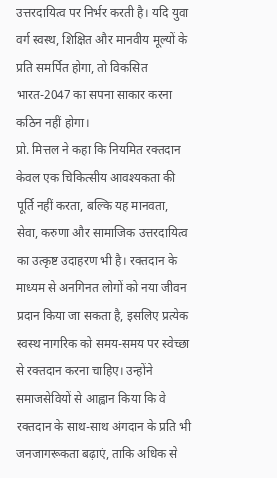उत्तरदायित्व पर निर्भर करती है। यदि युवा वर्ग स्वस्थ, शिक्षित और मानवीय मूल्यों के प्रति समर्पित होगा, तो विकसित भारत-2047 का सपना साकार करना कठिन नहीं होगा।
प्रो. मित्तल ने कहा कि नियमित रक्तदान केवल एक चिकित्सीय आवश्यकता की पूर्ति नहीं करता, बल्कि यह मानवता, सेवा, करुणा और सामाजिक उत्तरदायित्व का उत्कृष्ट उदाहरण भी है। रक्तदान के माध्यम से अनगिनत लोगों को नया जीवन प्रदान किया जा सकता है, इसलिए प्रत्येक स्वस्थ नागरिक को समय-समय पर स्वेच्छा से रक्तदान करना चाहिए। उन्होंने समाजसेवियों से आह्वान किया कि वे रक्तदान के साथ-साथ अंगदान के प्रति भी जनजागरूकता बढ़ाएं, ताकि अधिक से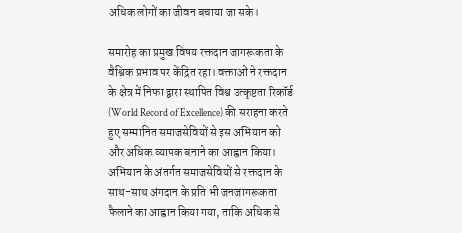अधिक लोगों का जीवन बचाया जा सके।

समारोह का प्रमुख विषय रक्तदान जागरूकता के वैश्विक प्रभाव पर केंद्रित रहा। वक्ताओं ने रक्तदान के क्षेत्र में निफा द्वारा स्थापित विश्व उत्कृष्टता रिकॉर्ड (World Record of Excellence) की सराहना करते हुए सम्मानित समाजसेवियों से इस अभियान को और अधिक व्यापक बनाने का आह्वान किया।
अभियान के अंतर्गत समाजसेवियों से रक्तदान के साथ-साथ अंगदान के प्रति भी जनजागरूकता फैलाने का आह्वान किया गया, ताकि अधिक से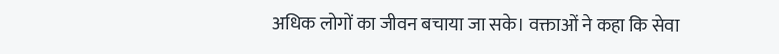अधिक लोगों का जीवन बचाया जा सके। वक्ताओं ने कहा कि सेवा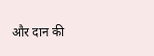और दान की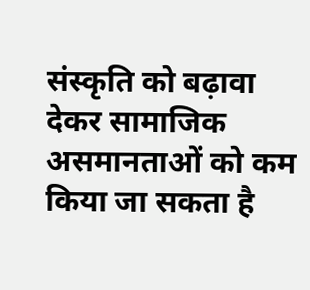संस्कृति को बढ़ावा देकर सामाजिक असमानताओं को कम किया जा सकता है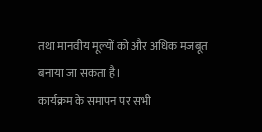तथा मानवीय मूल्यों को और अधिक मजबूत बनाया जा सकता है।
कार्यक्रम के समापन पर सभी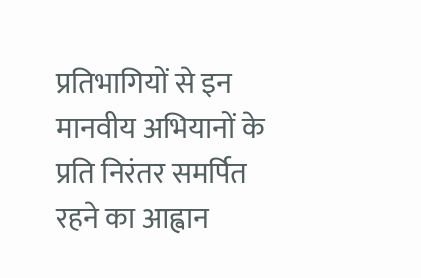प्रतिभागियों से इन मानवीय अभियानों के प्रति निरंतर समर्पित रहने का आह्वान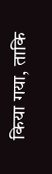किया गया, ताकि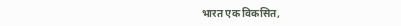भारत एक विकसित,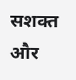सशक्त और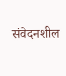संवेदनशील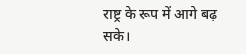राष्ट्र के रूप में आगे बढ़ सके।